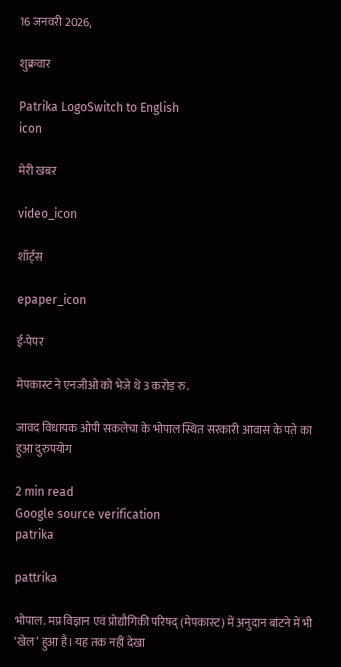16 जनवरी 2026,

शुक्रवार

Patrika LogoSwitch to English
icon

मेरी खबर

video_icon

शॉर्ट्स

epaper_icon

ई-पेपर

मेपकास्ट ने एनजीओ को भेजे थे 3 करोड़ रु.

जावद विधायक ओपी सकलेचा के भोपाल स्थित सरकारी आवास के पते का हुआ दुरुपयोग

2 min read
Google source verification
patrika

pattrika

भोपाल. मप्र विज्ञान एवं प्रोद्यौगिकी परिषद् (मेपकास्ट) में अनुदान बांटने में भी ‘खेल’ हुआ है। यह तक नहीं देखा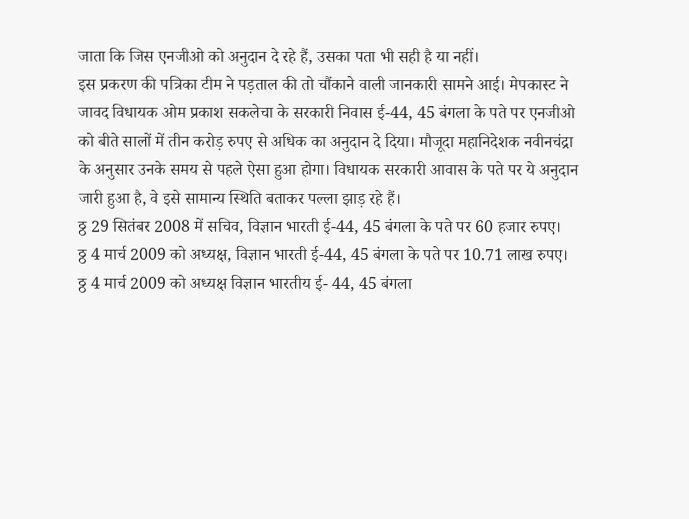जाता कि जिस एनजीओ को अनुदान दे रहे हैं, उसका पता भी सही है या नहीं।
इस प्रकरण की पत्रिका टीम ने पड़ताल की तो चौंकाने वाली जानकारी सामने आई। मेपकास्ट ने जावद विधायक ओम प्रकाश सकलेचा के सरकारी निवास ई-44, 45 बंगला के पते पर एनजीओ को बीते सालों में तीन करोड़ रुपए से अधिक का अनुदान दे दिया। मौजूदा महानिदेशक नवीनचंद्रा के अनुसार उनके समय से पहले ऐसा हुआ होगा। विधायक सरकारी आवास के पते पर ये अनुदान जारी हुआ है, वे इसे सामान्य स्थिति बताकर पल्ला झाड़ रहे हैं।
ठ्ठ 29 सितंबर 2008 में सचिव, विज्ञान भारती ई-44, 45 बंगला के पते पर 60 हजार रुपए।
ठ्ठ 4 मार्च 2009 को अध्यक्ष, विज्ञान भारती ई-44, 45 बंगला के पते पर 10.71 लाख रुपए।
ठ्ठ 4 मार्च 2009 को अध्यक्ष विज्ञान भारतीय ई- 44, 45 बंगला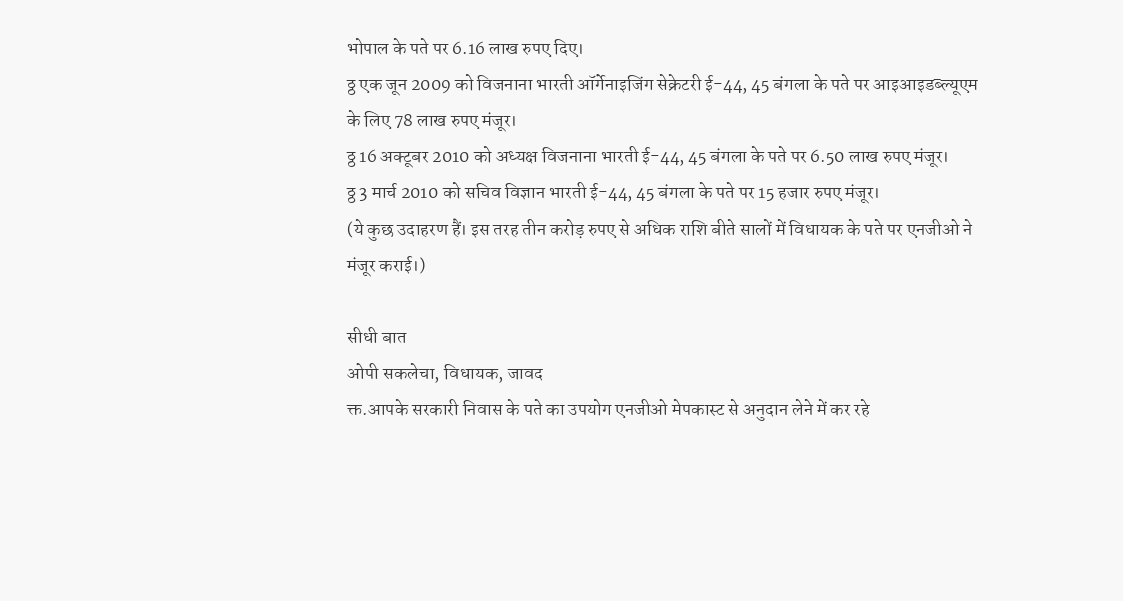भोपाल के पते पर 6.16 लाख रुपए दिए।
ठ्ठ एक जून 2009 को विजनाना भारती ऑर्गेनाइजिंग सेक्रेटरी ई-44, 45 बंगला के पते पर आइआइडब्ल्यूएम के लिए 78 लाख रुपए मंजूर।
ठ्ठ 16 अक्टूबर 2010 को अध्यक्ष विजनाना भारती ई-44, 45 बंगला के पते पर 6.50 लाख रुपए मंजूर।
ठ्ठ 3 मार्च 2010 को सचिव विज्ञान भारती ई-44, 45 बंगला के पते पर 15 हजार रुपए मंजूर।
(ये कुछ उदाहरण हैं। इस तरह तीन करोड़ रुपए से अधिक राशि बीते सालों में विधायक के पते पर एनजीओ ने मंजूर कराई।)

सीधी बात
ओपी सकलेचा, विधायक, जावद
क्त.आपके सरकारी निवास के पते का उपयोग एनजीओ मेपकास्ट से अनुदान लेने में कर रहे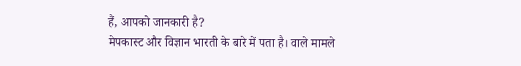हैं, आपको जानकारी है?
मेपकास्ट और विज्ञान भारती के बारे में पता है। वाले मामले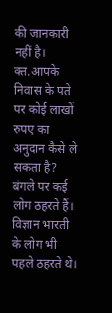की जानकारी नहीं है।
क्त.आपके निवास के पते पर कोई लाखों रुपए का अनुदान कैसे ले सकता है?
बंगले पर कई लोग ठहरते हैं। विज्ञान भारती के लोग भी पहले ठहरते थे।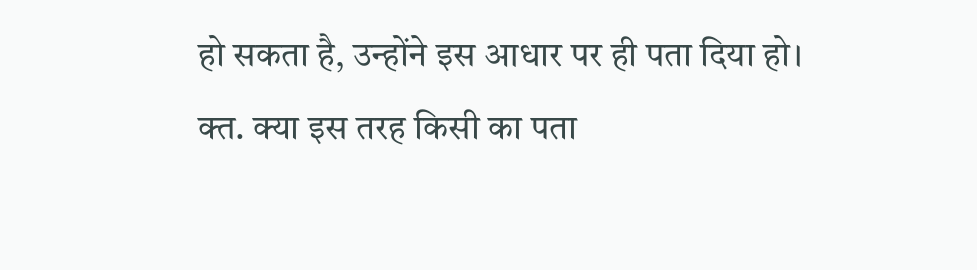हो सकता है, उन्होंने इस आधार पर ही पता दिया हो।
क्त. क्या इस तरह किसी का पता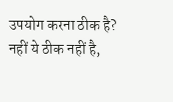उपयोग करना ठीक है?
नहीं ये ठीक नहीं है,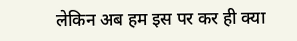लेकिन अब हम इस पर कर ही क्या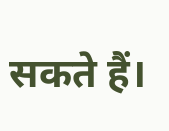सकते हैं।